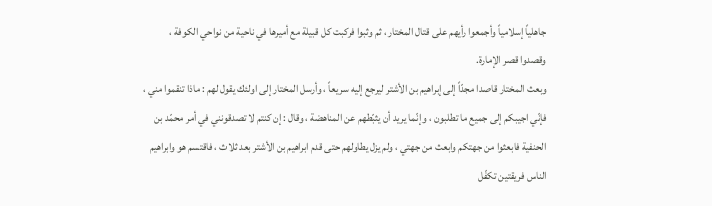جاهلياً إسلامياً وأجمعوا رأيهم على قتال المختار ، ثم وثبوا فركبت كل قبيلة مع أميرها في ناحية من نواحي الكوفة ، وقصدوا قصر الإمارة.
وبعث المختار قاصدا مجدّاً إلى إبراهيم بن الأشتر ليرجع إليه سريعاً ، وأرسل المختار إلى اولئك يقول لهم : ماذا تنقموا مني ، فإنّي اجيبكم إلى جميع ما تطلبون ، وإنّما يريد أن يثبّطهم عن المناهضة ، وقال : إن كنتم لا تصدقونني في أمر محمّد بن الحنفية فابعثوا من جهتكم وابعث من جهتي ، ولم يزل يطاولهم حتى قدم ابراهيم بن الأشتر بعد ثلاث ، فاقتسم هو وابراهيم الناس فريقتين تكفّل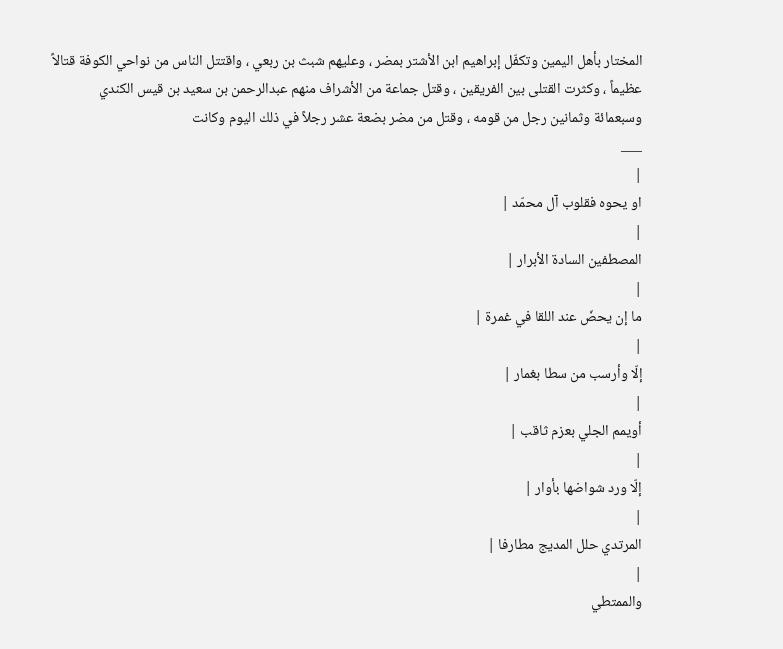المختار بأهل اليمين وتكفّل إبراهيم ابن الأشتر بمضر ، وعليهم شبث بن ربعي ، واقتتل الناس من نواحي الكوفة قتالاً عظيماً ، وكثرت القتلى بين الفريقين ، وقتل جماعة من الأشراف منهم عبدالرحمن بن سعيد بن قيس الكندي وسبعمائة وثمانين رجل من قومه ، وقتل من مضر بضعة عشر رجلاً في ذلك اليوم وكانت
___
|
او يحوه فقلوب آل محمّد |
|
المصطفين السادة الأبرار |
|
ما إن يحضّ عند اللقا في غمرة |
|
إلّا وأرسب من سطا بغمار |
|
أويمم الجلي بعزم ثاقب |
|
إلّا ورد شواضها بأوار |
|
المرتدي حلل المديج مطارفا |
|
والممتطي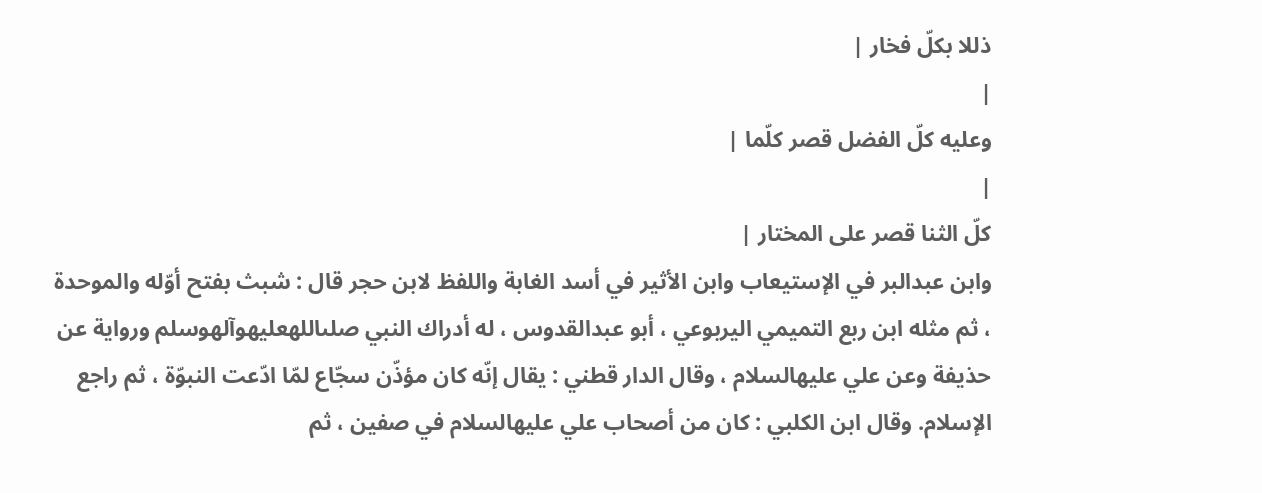ذللا بكلّ فخار |
|
وعليه كلّ الفضل قصر كلّما |
|
كلّ الثنا قصر على المختار |
وابن عبدالبر في الإستيعاب وابن الأثير في أسد الغابة واللفظ لابن حجر قال : شبث بفتح أوّله والموحدة ، ثم مثله ابن ربع التميمي اليربوعي ، أبو عبدالقدوس ، له أدراك النبي صلىاللهعليهوآلهوسلم ورواية عن حذيفة وعن علي عليهالسلام ، وقال الدار قطني : يقال إنّه كان مؤذّن سجّاع لمّا ادّعت النبوّة ، ثم راجع الإسلام. وقال ابن الكلبي : كان من أصحاب علي عليهالسلام في صفين ، ثم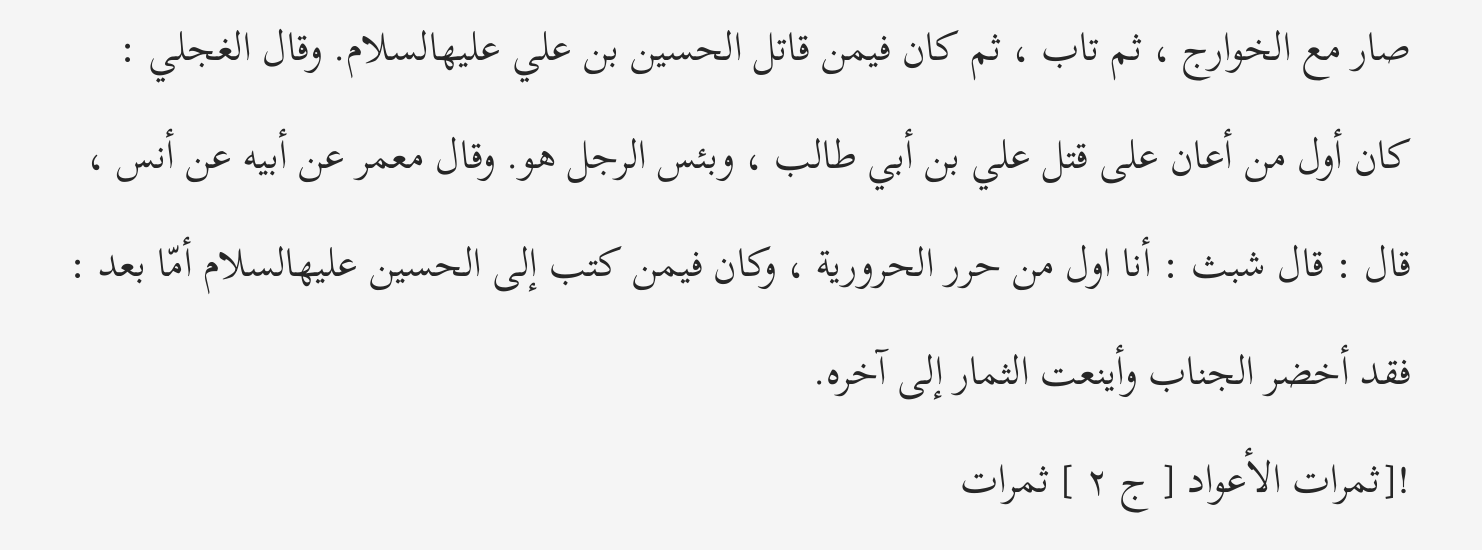صار مع الخوارج ، ثم تاب ، ثم كان فيمن قاتل الحسين بن علي عليهالسلام. وقال الغجلي : كان أول من أعان على قتل علي بن أبي طالب ، وبئس الرجل هو. وقال معمر عن أبيه عن أنس ، قال : قال شبث : أنا اول من حرر الحرورية ، وكان فيمن كتب إلى الحسين عليهالسلام أمّا بعد : فقد أخضر الجناب وأينعت الثمار إلى آخره.
![ثمرات الأعواد [ ج ٢ ] ثمرات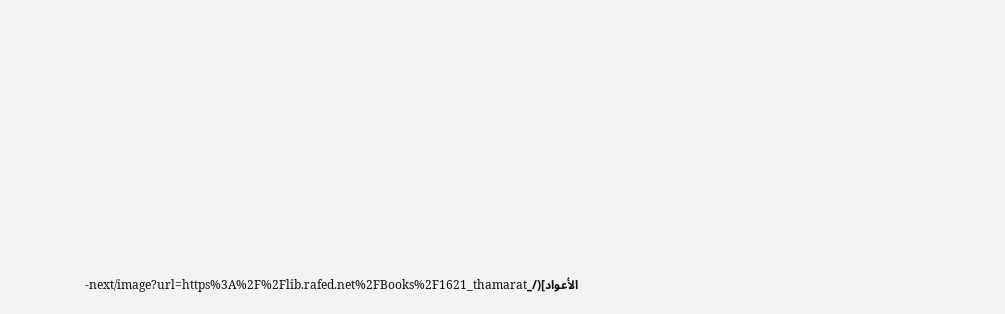الأعواد](/_next/image?url=https%3A%2F%2Flib.rafed.net%2FBooks%2F1621_thamarat-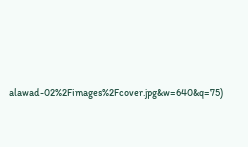alawad-02%2Fimages%2Fcover.jpg&w=640&q=75)